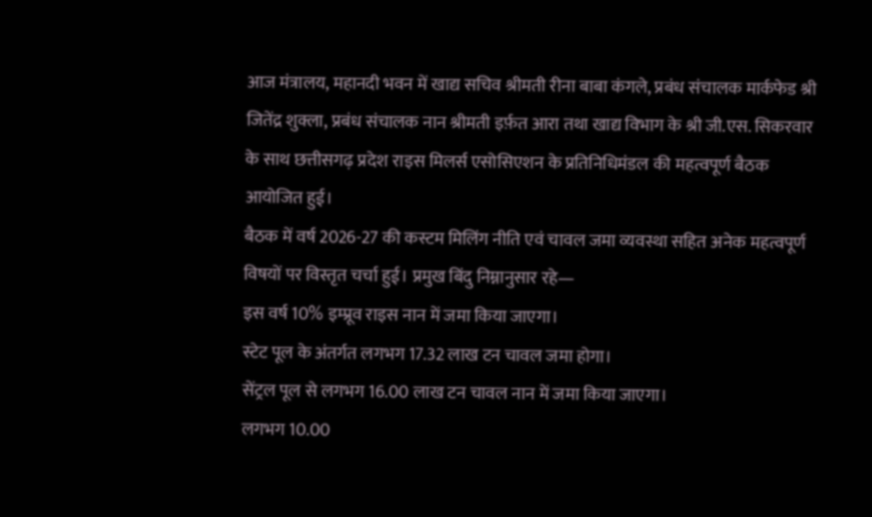आज मंत्रालय, महानदी भवन में खाद्य सचिव श्रीमती रीना बाबा कंगले, प्रबंध संचालक मार्कफेड श्री जितेंद्र शुक्ला, प्रबंध संचालक नान श्रीमती इर्फ़त आरा तथा खाद्य विभाग के श्री जी.एस. सिकरवार के साथ छत्तीसगढ़ प्रदेश राइस मिलर्स एसोसिएशन के प्रतिनिधिमंडल की महत्वपूर्ण बैठक आयोजित हुई।
बैठक में वर्ष 2026-27 की कस्टम मिलिंग नीति एवं चावल जमा व्यवस्था सहित अनेक महत्वपूर्ण विषयों पर विस्तृत चर्चा हुई। प्रमुख बिंदु निम्नानुसार रहे—
इस वर्ष 10% इम्प्रूव राइस नान में जमा किया जाएगा।
स्टेट पूल के अंतर्गत लगभग 17.32 लाख टन चावल जमा होगा।
सेंट्रल पूल से लगभग 16.00 लाख टन चावल नान में जमा किया जाएगा।
लगभग 10.00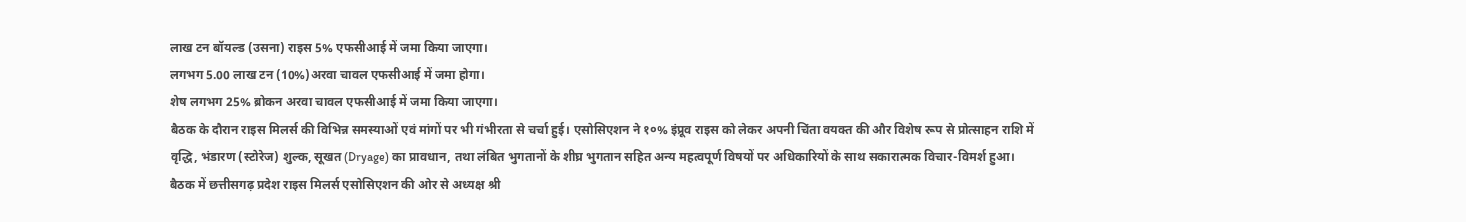लाख टन बॉयल्ड (उसना) राइस 5% एफसीआई में जमा किया जाएगा।
लगभग 5.00 लाख टन (10%)अरवा चावल एफसीआई में जमा होगा।
शेष लगभग 25% ब्रोकन अरवा चावल एफसीआई में जमा किया जाएगा।
बैठक के दौरान राइस मिलर्स की विभिन्न समस्याओं एवं मांगों पर भी गंभीरता से चर्चा हुई। एसोसिएशन ने १०% इंप्रूव राइस को लेकर अपनी चिंता वयक्त की और विशेष रूप से प्रोत्साहन राशि में वृद्धि, भंडारण (स्टोरेज) शुल्क, सूखत (Dryage) का प्रावधान, तथा लंबित भुगतानों के शीघ्र भुगतान सहित अन्य महत्वपूर्ण विषयों पर अधिकारियों के साथ सकारात्मक विचार-विमर्श हुआ।
बैठक में छत्तीसगढ़ प्रदेश राइस मिलर्स एसोसिएशन की ओर से अध्यक्ष श्री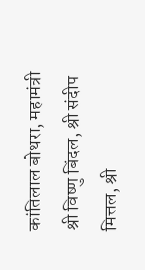कांतिलाल बोथरा, महामंत्री श्री विष्णु बिंदल, श्री संदीप मित्तल, श्री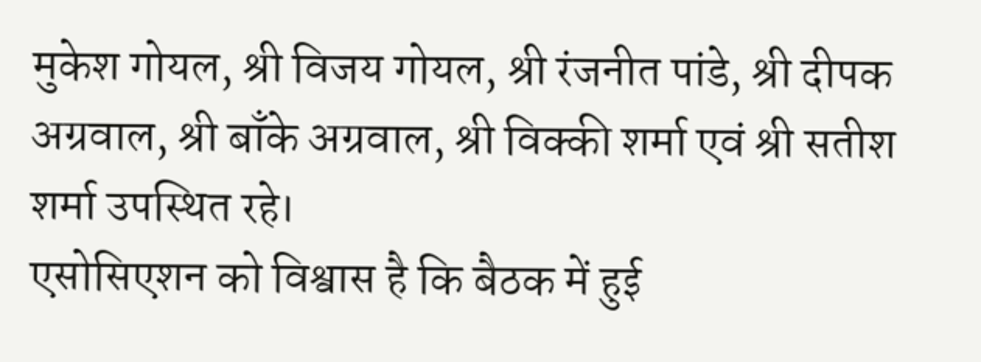मुकेश गोयल, श्री विजय गोयल, श्री रंजनीत पांडे, श्री दीपक अग्रवाल, श्री बाँके अग्रवाल, श्री विक्की शर्मा एवं श्री सतीश शर्मा उपस्थित रहे।
एसोसिएशन को विश्वास है कि बैठक में हुई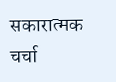सकारात्मक चर्चा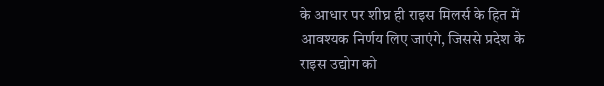के आधार पर शीघ्र ही राइस मिलर्स के हित में आवश्यक निर्णय लिए जाएंगे, जिससे प्रदेश के राइस उद्योग को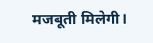मजबूती मिलेगी।